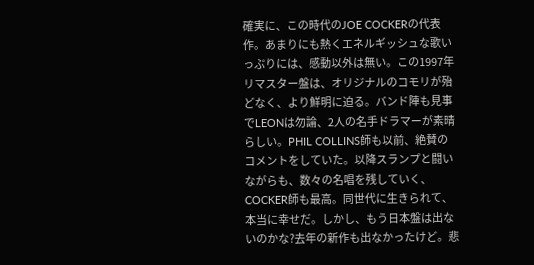確実に、この時代のJOE COCKERの代表作。あまりにも熱くエネルギッシュな歌いっぷりには、感動以外は無い。この1997年リマスター盤は、オリジナルのコモリが殆どなく、より鮮明に迫る。バンド陣も見事でLEONは勿論、2人の名手ドラマーが素晴らしい。PHIL COLLINS師も以前、絶賛のコメントをしていた。以降スランプと闘いながらも、数々の名唱を残していく、COCKER師も最高。同世代に生きられて、本当に幸せだ。しかし、もう日本盤は出ないのかな?去年の新作も出なかったけど。悲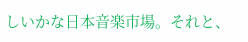しいかな日本音楽市場。それと、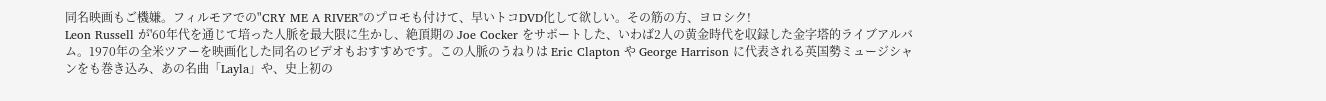同名映画もご機嫌。フィルモアでの"CRY ME A RIVER"のプロモも付けて、早いトコDVD化して欲しい。その筋の方、ヨロシク!
Leon Russell が'60年代を通じて培った人脈を最大限に生かし、絶頂期の Joe Cocker をサポートした、いわば2人の黄金時代を収録した金字塔的ライブアルバム。1970年の全米ツアーを映画化した同名のビデオもおすすめです。この人脈のうねりは Eric Clapton や George Harrison に代表される英国勢ミュージシャンをも巻き込み、あの名曲「Layla」や、史上初の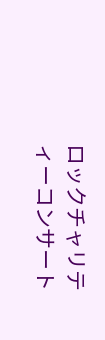ロックチャリティーコンサート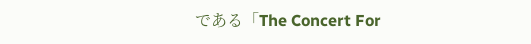である「The Concert For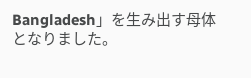Bangladesh」を生み出す母体となりました。